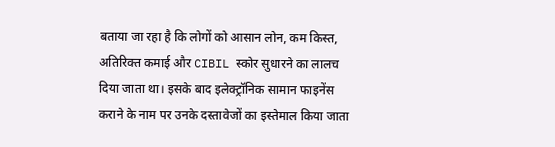बताया जा रहा है कि लोगों को आसान लोन, कम किस्त, अतिरिक्त कमाई और CIBIL स्कोर सुधारने का लालच दिया जाता था। इसके बाद इलेक्ट्रॉनिक सामान फाइनेंस कराने के नाम पर उनके दस्तावेजों का इस्तेमाल किया जाता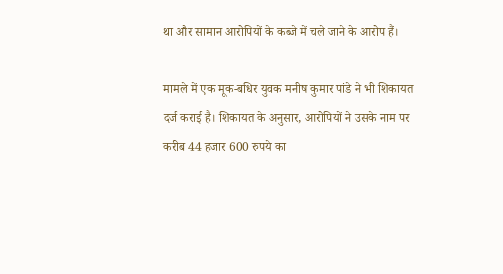था और सामान आरोपियों के कब्जे में चले जाने के आरोप हैं।

मामले में एक मूक-बधिर युवक मनीष कुमार पांडे ने भी शिकायत दर्ज कराई है। शिकायत के अनुसार, आरोपियों ने उसके नाम पर करीब 44 हजार 600 रुपये का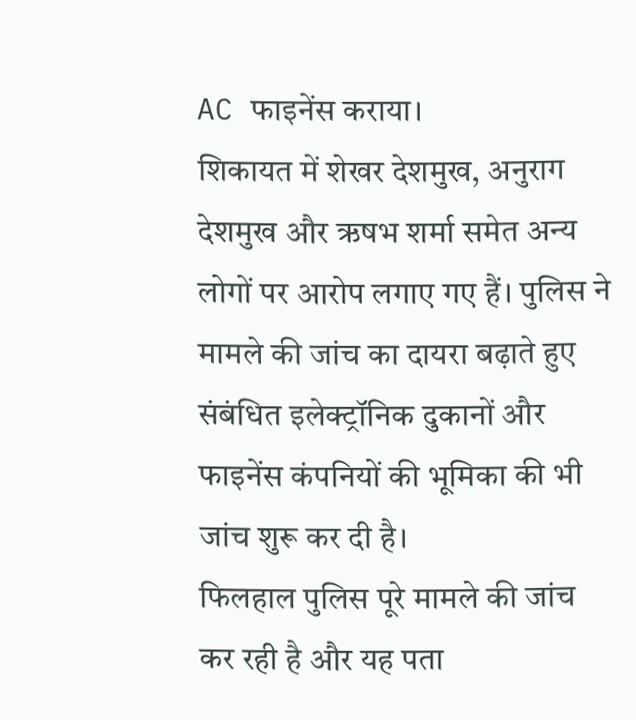AC फाइनेंस कराया।
शिकायत में शेखर देशमुख, अनुराग देशमुख और ऋषभ शर्मा समेत अन्य लोगों पर आरोप लगाए गए हैं। पुलिस ने मामले की जांच का दायरा बढ़ाते हुए संबंधित इलेक्ट्रॉनिक दुकानों और फाइनेंस कंपनियों की भूमिका की भी जांच शुरू कर दी है।
फिलहाल पुलिस पूरे मामले की जांच कर रही है और यह पता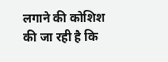लगाने की कोशिश की जा रही है कि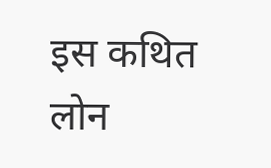इस कथित लोन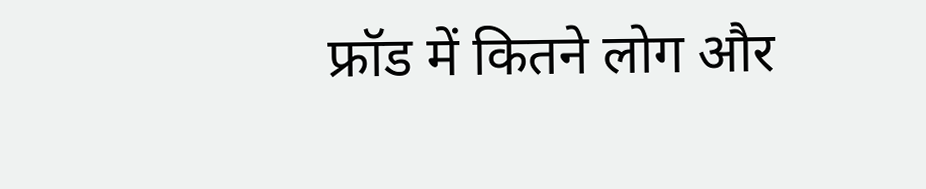फ्रॉड में कितने लोग और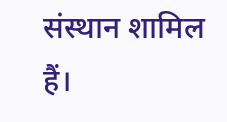संस्थान शामिल हैं।